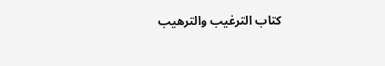كتاب الترغيب والترهيب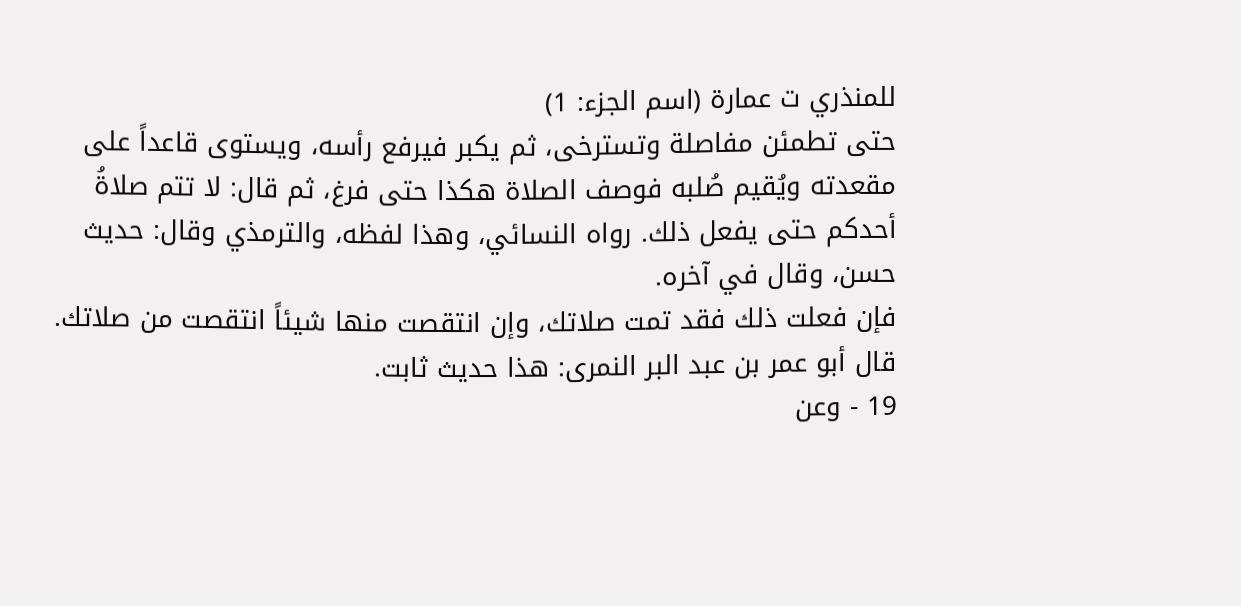للمنذري ت عمارة (اسم الجزء: 1)
حتى تطمئن مفاصلة وتسترخى، ثم يكبر فيرفع رأسه، ويستوى قاعداً على مقعدته ويُقيم صُلبه فوصف الصلاة هكذا حتى فرغ، ثم قال: لا تتم صلاةُ أحدكم حتى يفعل ذلك. رواه النسائي، وهذا لفظه، والترمذي وقال: حديث حسن، وقال في آخره.
فإن فعلت ذلك فقد تمت صلاتك، وإن انتقصت منها شيئاً انتقصت من صلاتك. قال أبو عمر بن عبد البر النمرى: هذا حديث ثابت.
19 - وعن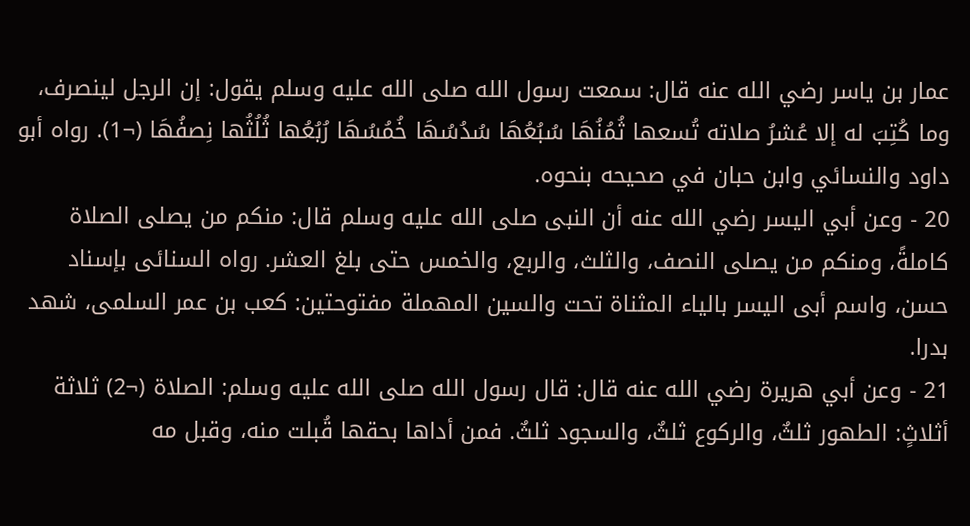عمار بن ياسر رضي الله عنه قال: سمعت رسول الله صلى الله عليه وسلم يقول: إن الرجل لينصرف، وما كُتِبَ له إلا عُشرُ صلاته تُسعها ثُمُنُهَا سُبُعُهَا سُدُسُهَا خُمُسُهَا رُبُعُها ثُلُثُها نِصفُهَا (¬1). رواه أبو داود والنسائي وابن حبان في صحيحه بنحوه.
20 - وعن أبي اليسر رضي الله عنه أن النبى صلى الله عليه وسلم قال: منكم من يصلى الصلاة كاملةً، ومنكم من يصلى النصف، والثلث، والربع، والخمس حتى بلغ العشر. رواه السنائى بإسناد حسن، واسم أبى اليسر بالياء المثناة تحت والسين المهملة مفتوحتين: كعب بن عمر السلمى، شهد بدرا.
21 - وعن أبي هريرة رضي الله عنه قال: قال رسول الله صلى الله عليه وسلم: الصلاة (¬2) ثلاثة أثلاثٍ: الطهور ثلثٌ، والركوع ثلثٌ، والسجود ثلثٌ. فمن أداها بحقها قُبلت منه، وقبل مه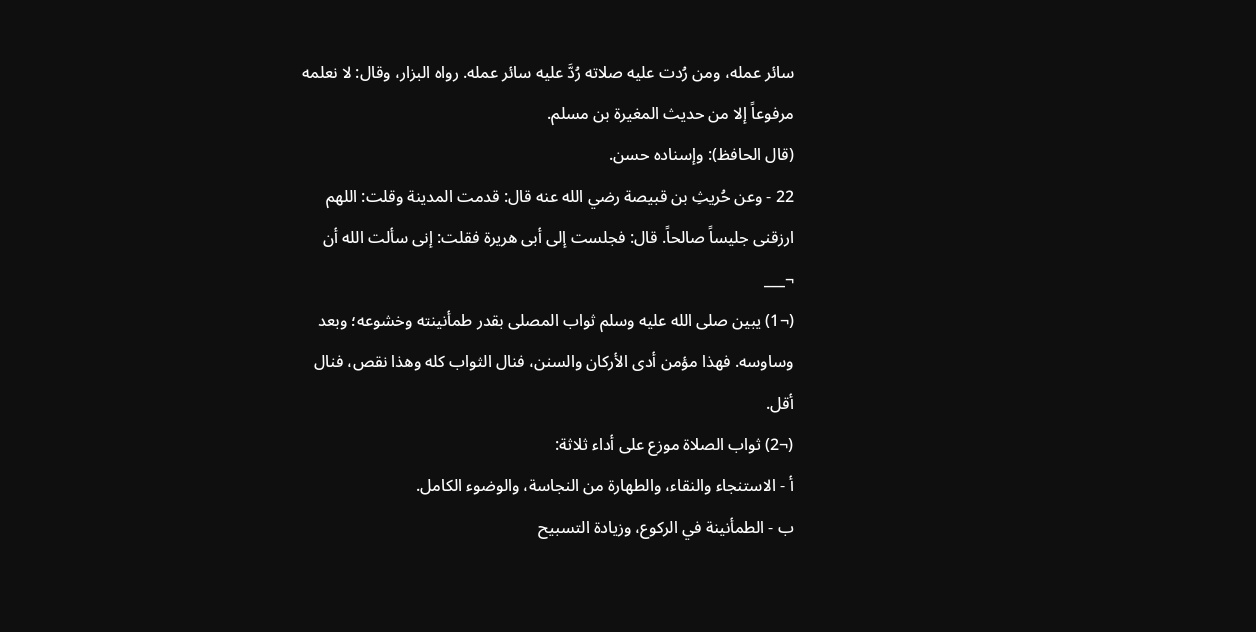سائر عمله، ومن رُدت عليه صلاته رُدَّ عليه سائر عمله. رواه البزار، وقال: لا نعلمه مرفوعاً إلا من حديث المغيرة بن مسلم.
(قال الحافظ): وإسناده حسن.
22 - وعن حُريثِ بن قبيصة رضي الله عنه قال: قدمت المدينة وقلت: اللهم ارزقنى جليساً صالحاً. قال: فجلست إلى أبى هريرة فقلت: إنى سألت الله أن
¬___
(¬1) يبين صلى الله عليه وسلم ثواب المصلى بقدر طمأنينته وخشوعه؛ وبعد وساوسه. فهذا مؤمن أدى الأركان والسنن، فنال الثواب كله وهذا نقص، فنال أقل.
(¬2) ثواب الصلاة موزع على أداء ثلاثة:
أ - الاستنجاء والنقاء، والطهارة من النجاسة، والوضوء الكامل.
ب - الطمأنينة في الركوع، وزيادة التسبيح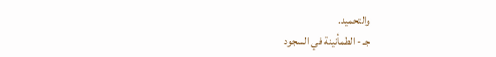والتحميد.
جـ - الطمأنينة في السجود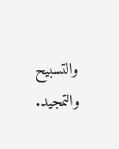والتسبيح والتمجيد.